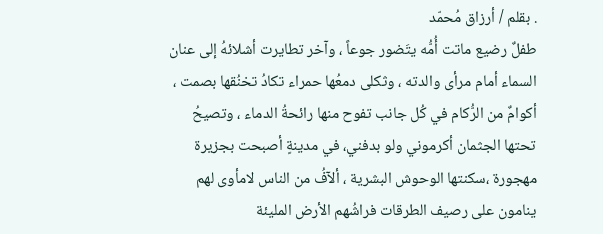. بقلم / أرزاق مُحمّد
طفلٌ رضيع ماتت أُمُّه يتَضور جوعاً ، وآخر تطايرت أشلائهُ إلى عنان السماء أمام مرأى والدته ، وثكلى دمعُها حمراء تكادُ تخنُقها بصمت ، أكوامٌ من الرُّكام في كُل جانب تفوح منها رائحةُ الدماء ، وتصيحُ تحتها الجثمان أكرموني ولو بدفني، في مدينةٍ أصبحت بجزيرة مهجورة ،سكنتها الوحوش البشرية ، ألآفُ من الناس لامأوى لهم ينامون على رصيف الطرقات فراشُهم الأرض المليئة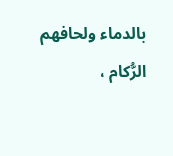بالدماء ولحافهم الرُّكام ،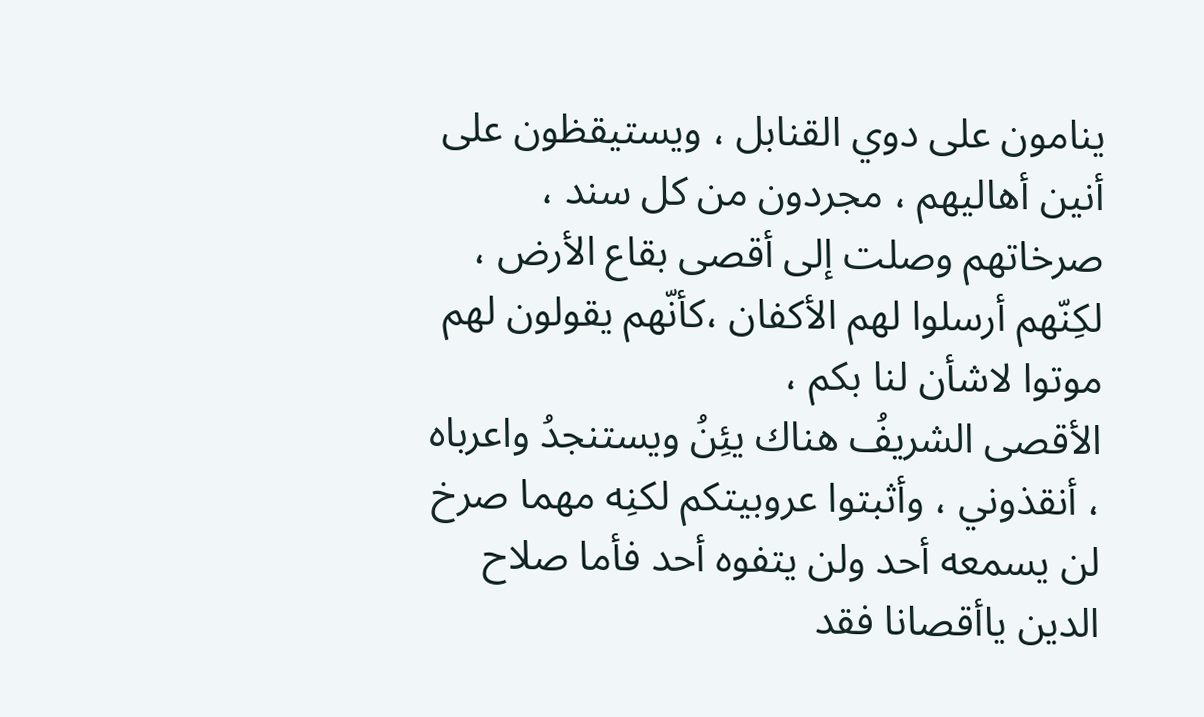ينامون على دوي القنابل ، ويستيقظون على أنين أهاليهم ، مجردون من كل سند ، صرخاتهم وصلت إلى أقصى بقاع الأرض ، لكِنّهم أرسلوا لهم الأكفان ،كأنّهم يقولون لهم موتوا لاشأن لنا بكم ،
الأقصى الشريفُ هناك يئِنُ ويستنجدُ واعرباه ، أنقذوني ، وأثبتوا عروبيتكم لكنِه مهما صرخ لن يسمعه أحد ولن يتفوه أحد فأما صلاح الدين ياأقصانا فقد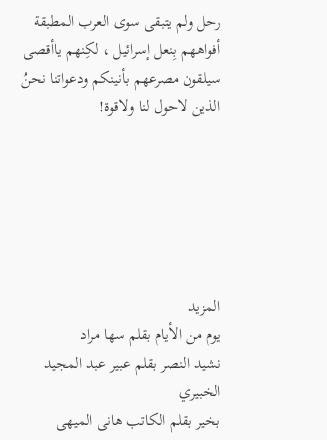رحل ولم يتبقى سوى العرب المطبقة أفواههم بِنعل إسرائيل ، لكِنهم ياأقصى سيلقون مصرعهم بأنينكم ودعواتنا نحنُ الذين لاحول لنا ولاقوة!






المزيد
يوم من الأيام بقلم سها مراد
نشيد النصر بقلم عبير عبد المجيد الخبيري
بخير بقلم الكاتب هانى الميهى